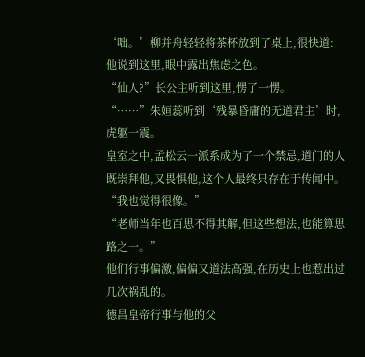‘咄。’柳并舟轻轻将茶杯放到了桌上,很快道:
他说到这里,眼中露出焦虑之色。
“仙人?”长公主听到这里,愣了一愣。
“……”朱姮蕊听到‘残暴昏庸的无道君主’时,虎躯一震。
皇室之中,孟松云一派系成为了一个禁忌,道门的人既崇拜他,又畏惧他,这个人最终只存在于传闻中。
“我也觉得很像。”
“老师当年也百思不得其解,但这些想法,也能算思路之一。”
他们行事偏激,偏偏又道法高强,在历史上也惹出过几次祸乱的。
德昌皇帝行事与他的父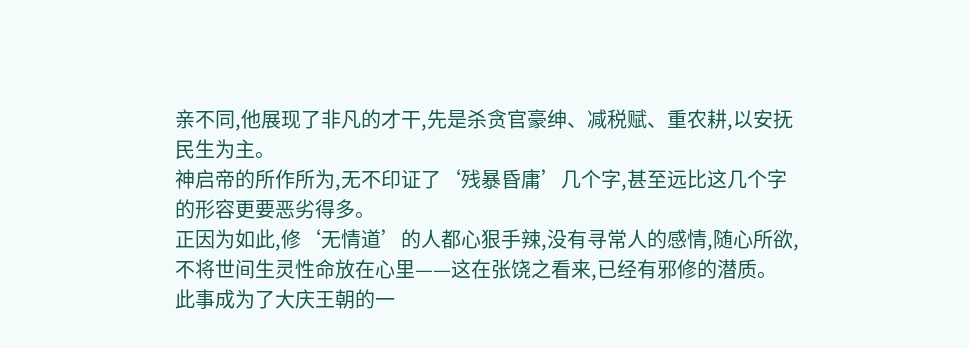亲不同,他展现了非凡的才干,先是杀贪官豪绅、减税赋、重农耕,以安抚民生为主。
神启帝的所作所为,无不印证了‘残暴昏庸’几个字,甚至远比这几个字的形容更要恶劣得多。
正因为如此,修‘无情道’的人都心狠手辣,没有寻常人的感情,随心所欲,不将世间生灵性命放在心里——这在张饶之看来,已经有邪修的潜质。
此事成为了大庆王朝的一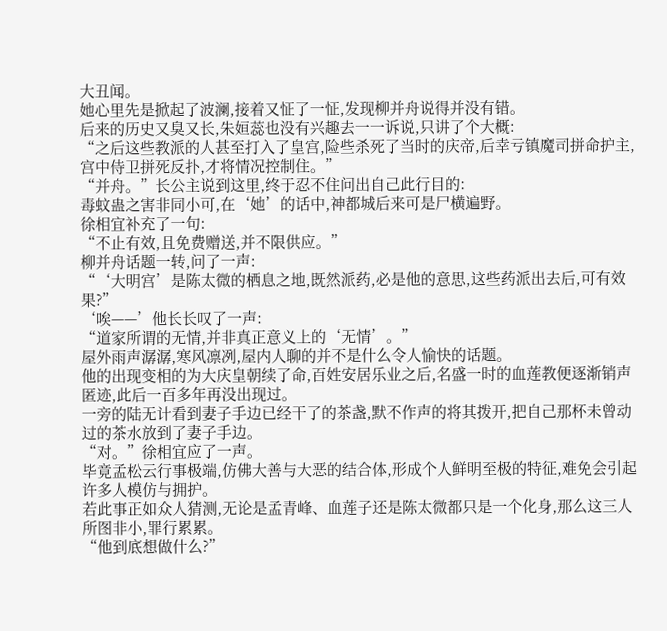大丑闻。
她心里先是掀起了波澜,接着又怔了一怔,发现柳并舟说得并没有错。
后来的历史又臭又长,朱姮蕊也没有兴趣去一一诉说,只讲了个大概:
“之后这些教派的人甚至打入了皇宫,险些杀死了当时的庆帝,后幸亏镇魔司拼命护主,宫中侍卫拼死反扑,才将情况控制住。”
“并舟。”长公主说到这里,终于忍不住问出自己此行目的:
毒蚊蛊之害非同小可,在‘她’的话中,神都城后来可是尸横遍野。
徐相宜补充了一句:
“不止有效,且免费赠送,并不限供应。”
柳并舟话题一转,问了一声:
“‘大明宫’是陈太微的栖息之地,既然派药,必是他的意思,这些药派出去后,可有效果?”
‘唉——’他长长叹了一声:
“道家所谓的无情,并非真正意义上的‘无情’。”
屋外雨声潺潺,寒风凛冽,屋内人聊的并不是什么令人愉快的话题。
他的出现变相的为大庆皇朝续了命,百姓安居乐业之后,名盛一时的血莲教便逐渐销声匿迹,此后一百多年再没出现过。
一旁的陆无计看到妻子手边已经干了的茶盏,默不作声的将其拨开,把自己那杯未曾动过的茶水放到了妻子手边。
“对。”徐相宜应了一声。
毕竟孟松云行事极端,仿佛大善与大恶的结合体,形成个人鲜明至极的特征,难免会引起许多人模仿与拥护。
若此事正如众人猜测,无论是孟青峰、血莲子还是陈太微都只是一个化身,那么这三人所图非小,罪行累累。
“他到底想做什么?”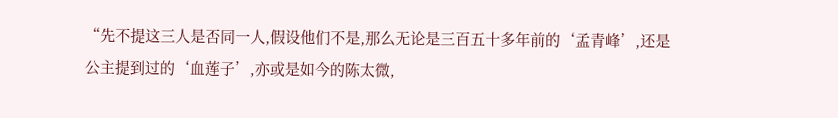“先不提这三人是否同一人,假设他们不是,那么无论是三百五十多年前的‘孟青峰’,还是公主提到过的‘血莲子’,亦或是如今的陈太微,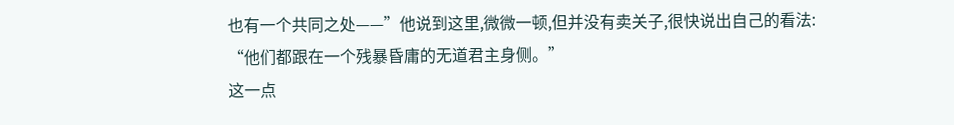也有一个共同之处——”他说到这里,微微一顿,但并没有卖关子,很快说出自己的看法:
“他们都跟在一个残暴昏庸的无道君主身侧。”
这一点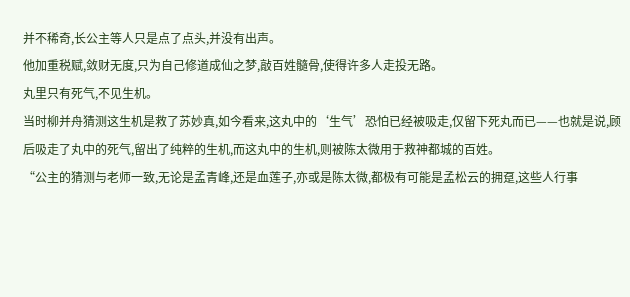并不稀奇,长公主等人只是点了点头,并没有出声。
他加重税赋,敛财无度,只为自己修道成仙之梦,敲百姓髓骨,使得许多人走投无路。
丸里只有死气,不见生机。
当时柳并舟猜测这生机是救了苏妙真,如今看来,这丸中的‘生气’恐怕已经被吸走,仅留下死丸而已——也就是说,顾后吸走了丸中的死气,留出了纯粹的生机,而这丸中的生机,则被陈太微用于救神都城的百姓。
“公主的猜测与老师一致,无论是孟青峰,还是血莲子,亦或是陈太微,都极有可能是孟松云的拥趸,这些人行事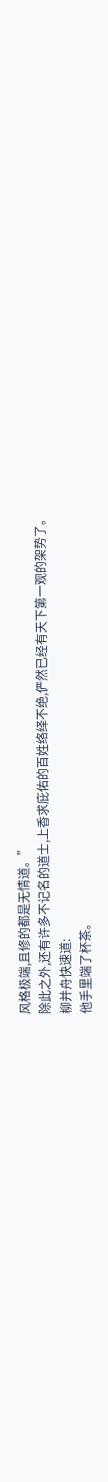风格极端,且修的都是无情道。”
除此之外,还有许多不记名的道士,上香求庇佑的百姓络绎不绝,俨然已经有天下第一观的架势了。
柳并舟快速道:
他手里端了杯茶。